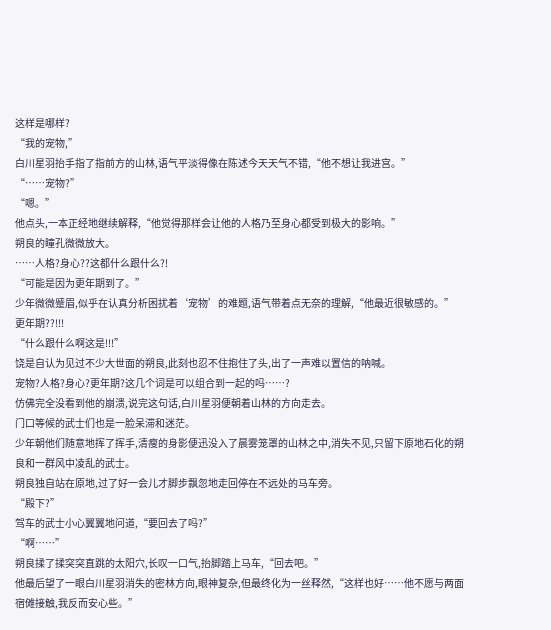这样是哪样?
“我的宠物,”
白川星羽抬手指了指前方的山林,语气平淡得像在陈述今天天气不错,“他不想让我进宫。”
“……宠物?”
“嗯。”
他点头,一本正经地继续解释,“他觉得那样会让他的人格乃至身心都受到极大的影响。”
朔良的瞳孔微微放大。
……人格?身心??这都什么跟什么?!
“可能是因为更年期到了。”
少年微微蹙眉,似乎在认真分析困扰着‘宠物’的难题,语气带着点无奈的理解,“他最近很敏感的。”
更年期??!!!
“什么跟什么啊这是!!!”
饶是自认为见过不少大世面的朔良,此刻也忍不住抱住了头,出了一声难以置信的呐喊。
宠物?人格?身心?更年期?这几个词是可以组合到一起的吗……?
仿佛完全没看到他的崩溃,说完这句话,白川星羽便朝着山林的方向走去。
门口等候的武士们也是一脸呆滞和迷茫。
少年朝他们随意地挥了挥手,清瘦的身影便迅没入了晨雾笼罩的山林之中,消失不见,只留下原地石化的朔良和一群风中凌乱的武士。
朔良独自站在原地,过了好一会儿才脚步飘忽地走回停在不远处的马车旁。
“殿下?”
驾车的武士小心翼翼地问道,“要回去了吗?”
“啊……”
朔良揉了揉突突直跳的太阳穴,长叹一口气,抬脚踏上马车,“回去吧。”
他最后望了一眼白川星羽消失的密林方向,眼神复杂,但最终化为一丝释然,“这样也好……他不愿与两面宿傩接触,我反而安心些。”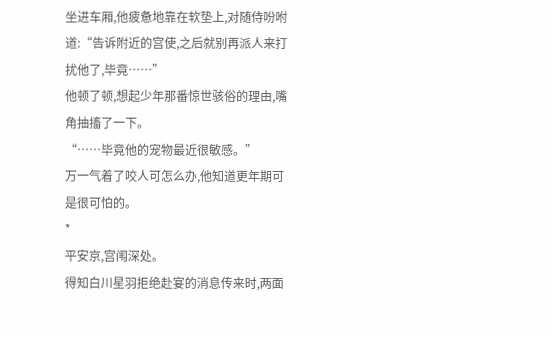坐进车厢,他疲惫地靠在软垫上,对随侍吩咐道:“告诉附近的宫使,之后就别再派人来打扰他了,毕竟……”
他顿了顿,想起少年那番惊世骇俗的理由,嘴角抽搐了一下。
“……毕竟他的宠物最近很敏感。”
万一气着了咬人可怎么办,他知道更年期可是很可怕的。
*
平安京,宫闱深处。
得知白川星羽拒绝赴宴的消息传来时,两面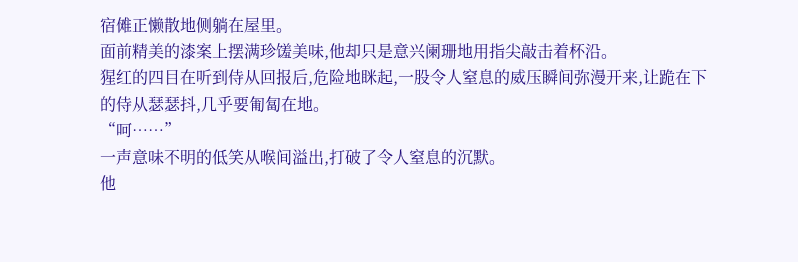宿傩正懒散地侧躺在屋里。
面前精美的漆案上摆满珍馐美味,他却只是意兴阑珊地用指尖敲击着杯沿。
猩红的四目在听到侍从回报后,危险地眯起,一股令人窒息的威压瞬间弥漫开来,让跪在下的侍从瑟瑟抖,几乎要匍匐在地。
“呵……”
一声意味不明的低笑从喉间溢出,打破了令人窒息的沉默。
他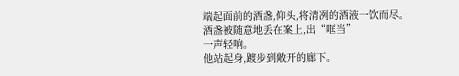端起面前的酒盏,仰头,将清冽的酒液一饮而尽。
酒盏被随意地丢在案上,出“哐当”
一声轻响。
他站起身,踱步到敞开的廊下。